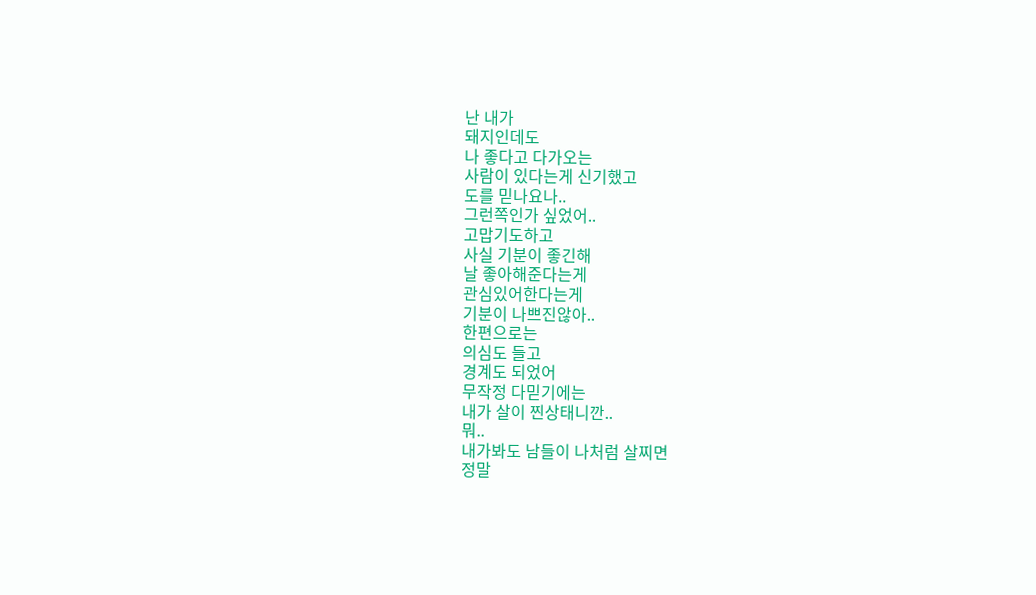난 내가
돼지인데도
나 좋다고 다가오는
사람이 있다는게 신기했고
도를 믿나요나..
그런쪽인가 싶었어..
고맙기도하고
사실 기분이 좋긴해
날 좋아해준다는게
관심있어한다는게
기분이 나쁘진않아..
한편으로는
의심도 들고
경계도 되었어
무작정 다믿기에는
내가 살이 찐상태니깐..
뭐..
내가봐도 남들이 나처럼 살찌면
정말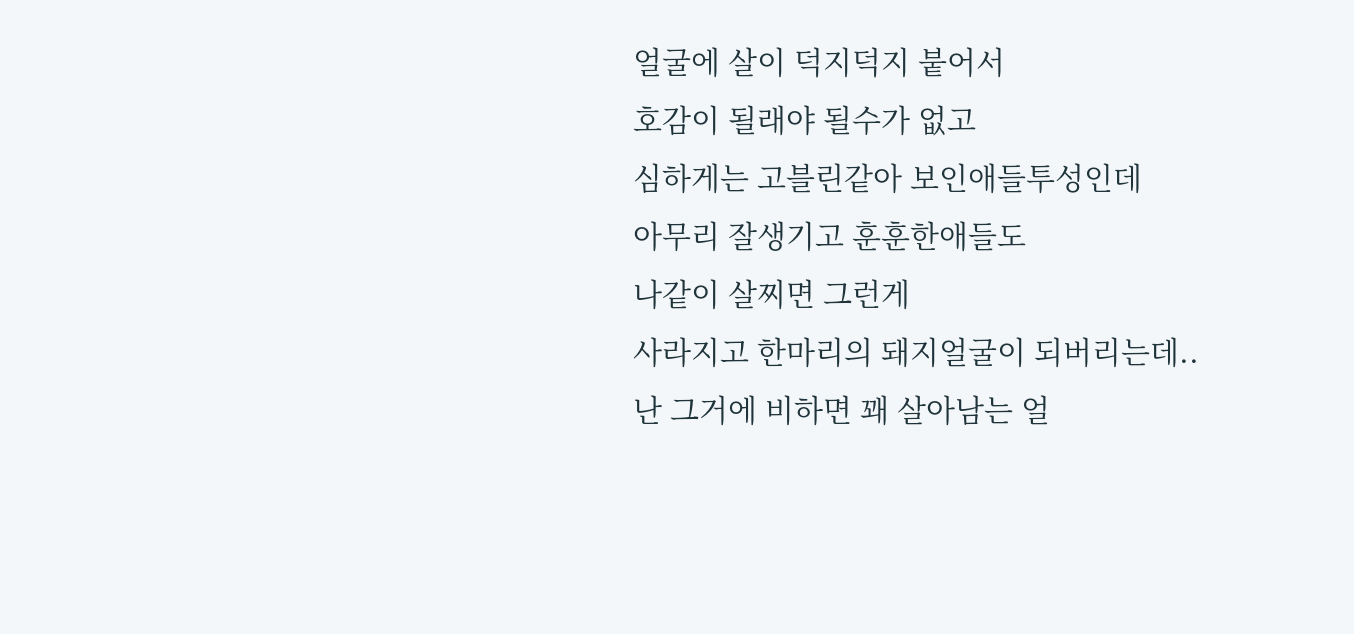얼굴에 살이 덕지덕지 붙어서
호감이 될래야 될수가 없고
심하게는 고블린같아 보인애들투성인데
아무리 잘생기고 훈훈한애들도
나같이 살찌면 그런게
사라지고 한마리의 돼지얼굴이 되버리는데..
난 그거에 비하면 꽤 살아남는 얼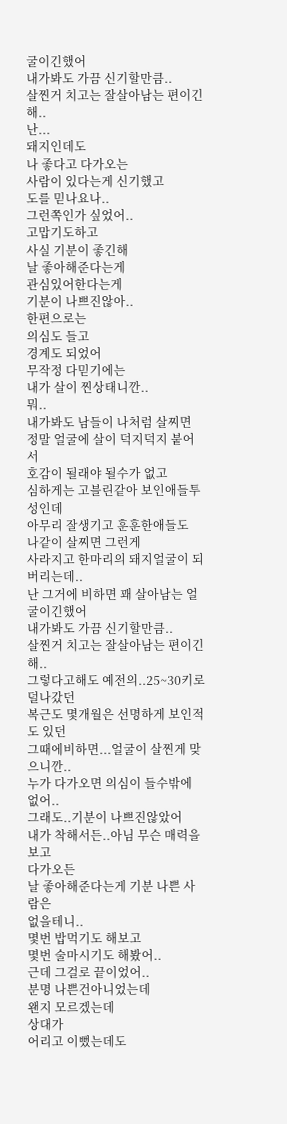굴이긴했어
내가봐도 가끔 신기할만큼..
살찐거 치고는 잘살아남는 편이긴해..
난...
돼지인데도
나 좋다고 다가오는
사람이 있다는게 신기했고
도를 믿나요나..
그런쪽인가 싶었어..
고맙기도하고
사실 기분이 좋긴해
날 좋아해준다는게
관심있어한다는게
기분이 나쁘진않아..
한편으로는
의심도 들고
경계도 되었어
무작정 다믿기에는
내가 살이 찐상태니깐..
뭐..
내가봐도 남들이 나처럼 살찌면
정말 얼굴에 살이 덕지덕지 붙어서
호감이 될래야 될수가 없고
심하게는 고블린같아 보인애들투성인데
아무리 잘생기고 훈훈한애들도
나같이 살찌면 그런게
사라지고 한마리의 돼지얼굴이 되버리는데..
난 그거에 비하면 꽤 살아남는 얼굴이긴했어
내가봐도 가끔 신기할만큼..
살찐거 치고는 잘살아남는 편이긴해..
그렇다고해도 예전의..25~30키로 덜나갔던
복근도 몇개월은 선명하게 보인적도 있던
그때에비하면...얼굴이 살찐게 맞으니깐..
누가 다가오면 의심이 들수밖에 없어..
그래도..기분이 나쁘진않았어
내가 착해서든..아님 무슨 매력을 보고
다가오든
날 좋아해준다는게 기분 나쁜 사람은
없을테니..
몇번 밥먹기도 해보고
몇번 술마시기도 해봤어..
근데 그걸로 끝이었어..
분명 나쁜건아니었는데
왠지 모르겠는데
상대가
어리고 이뻤는데도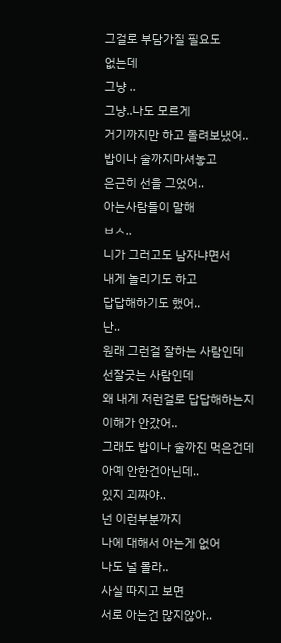그걸로 부담가질 필요도
없는데
그냥 ..
그냥..나도 모르게
거기까지만 하고 돌려보냈어..
밥이나 술까지마셔놓고
은근히 선을 그었어..
아는사람들이 말해
ㅂㅅ..
니가 그러고도 남자냐면서
내게 놀리기도 하고
답답해하기도 했어..
난..
원래 그런걸 잘하는 사람인데
선잘긋는 사람인데
왜 내게 저런걸로 답답해하는지
이해가 안갔어..
그래도 밥이나 술까진 먹은건데
아예 안한건아닌데..
있지 괴짜야..
넌 이런부분까지
나에 대해서 아는게 없어
나도 널 몰라..
사실 따지고 보면
서로 아는건 많지않아..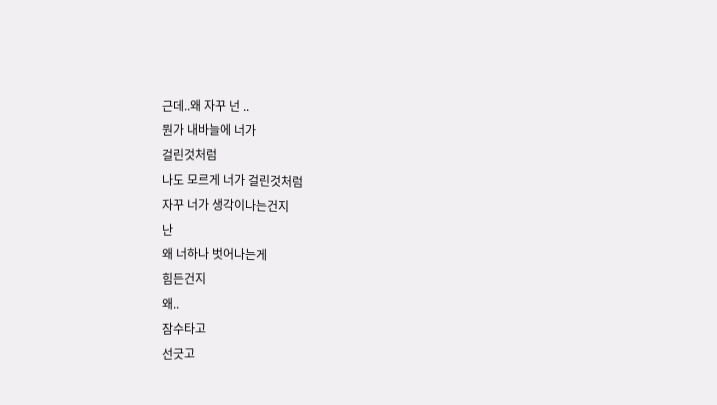근데..왜 자꾸 넌 ..
뭔가 내바늘에 너가
걸린것처럼
나도 모르게 너가 걸린것처럼
자꾸 너가 생각이나는건지
난
왜 너하나 벗어나는게
힘든건지
왜..
잠수타고
선긋고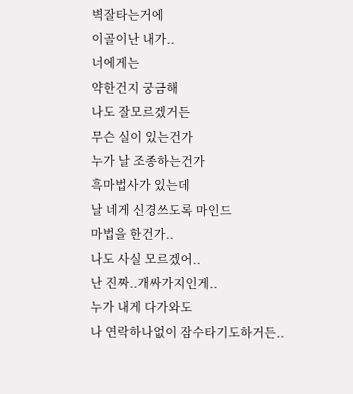벽잘타는거에
이골이난 내가..
너에게는
약한건지 궁금해
나도 잘모르겠거든
무슨 실이 있는건가
누가 날 조종하는건가
흑마법사가 있는데
날 네게 신경쓰도록 마인드
마법을 한건가..
나도 사실 모르겠어..
난 진짜..개싸가지인게..
누가 내게 다가와도
나 연락하나없이 잠수타기도하거든..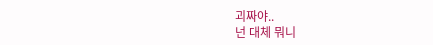괴짜야..
넌 대체 뭐니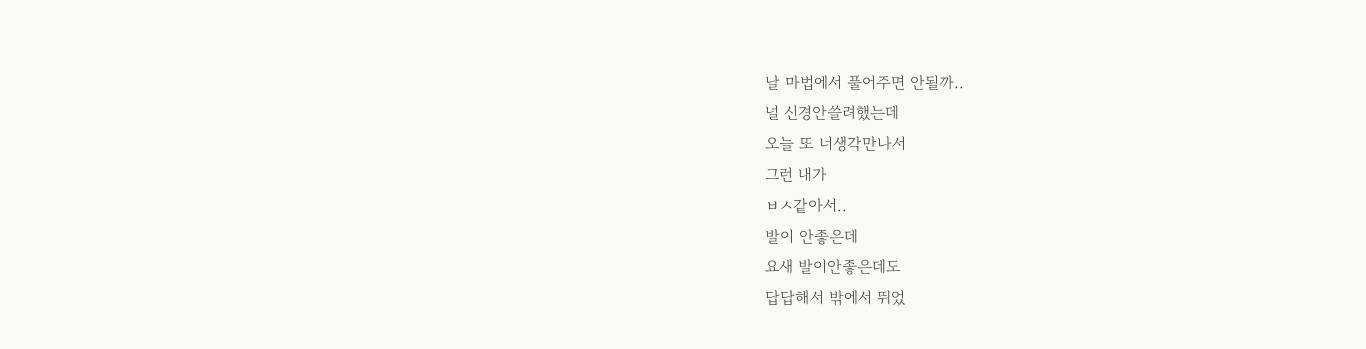날 마법에서 풀어주면 안될까..
널 신경안쓸려했는데
오늘 또 너생각만나서
그런 내가
ㅂㅅ같아서..
발이 안좋은데
요새 발이안좋은데도
답답해서 밖에서 뛰었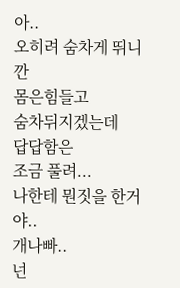아..
오히려 숨차게 뛰니깐
몸은힘들고
숨차뒤지겠는데
답답함은
조금 풀려...
나한테 뭔짓을 한거야..
개나빠..
넌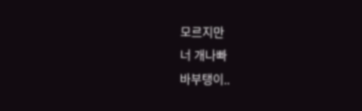모르지만
너 개나빠
바부탱이..